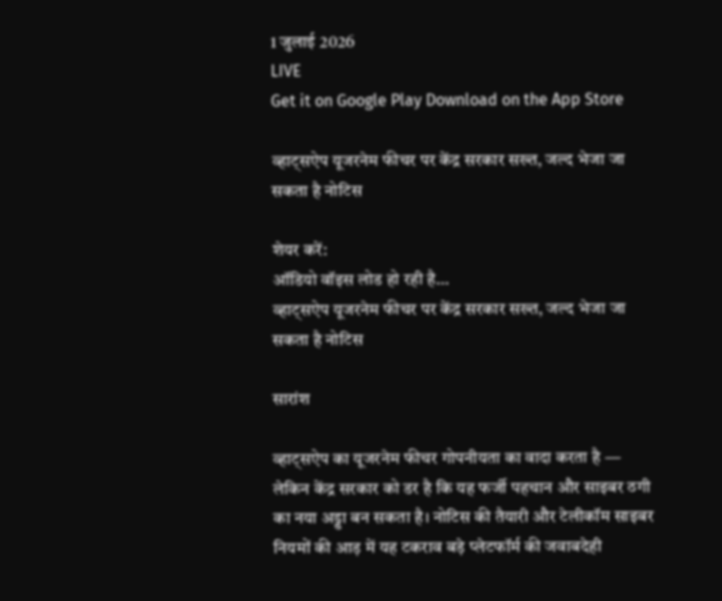1 जुलाई 2026
LIVE
Get it on Google Play Download on the App Store

व्हाट्सऐप यूजरनेम फीचर पर केंद्र सरकार सख्त, जल्द भेजा जा सकता है नोटिस

शेयर करें:
ऑडियो वॉइस लोड हो रही है…
व्हाट्सऐप यूजरनेम फीचर पर केंद्र सरकार सख्त, जल्द भेजा जा सकता है नोटिस

सारांश

व्हाट्सऐप का यूजरनेम फीचर गोपनीयता का वादा करता है — लेकिन केंद्र सरकार को डर है कि यह फर्जी पहचान और साइबर ठगी का नया अड्डा बन सकता है। नोटिस की तैयारी और टेलीकॉम साइबर नियमों की आड़ में यह टकराव बड़े प्लेटफॉर्म की जवाबदेही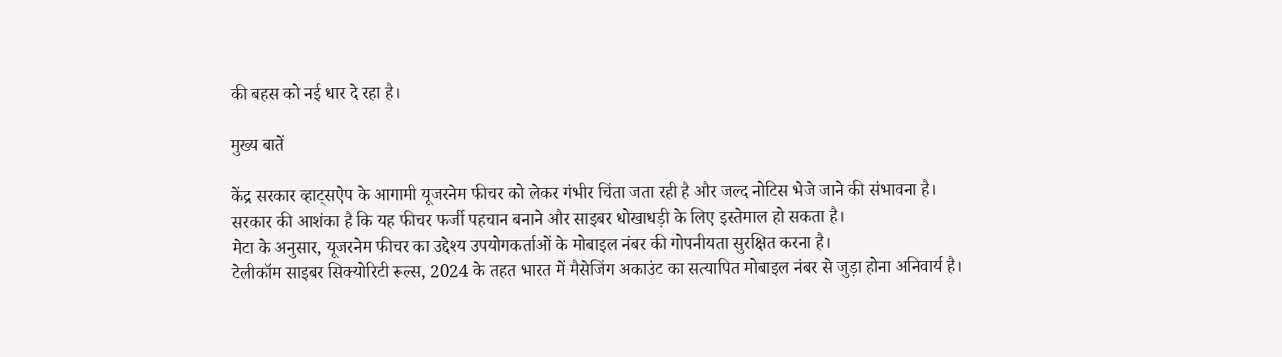की बहस को नई धार दे रहा है।

मुख्य बातें

केंद्र सरकार व्हाट्सऐप के आगामी यूजरनेम फीचर को लेकर गंभीर चिंता जता रही है और जल्द नोटिस भेजे जाने की संभावना है।
सरकार की आशंका है कि यह फीचर फर्जी पहचान बनाने और साइबर धोखाधड़ी के लिए इस्तेमाल हो सकता है।
मेटा के अनुसार, यूजरनेम फीचर का उद्देश्य उपयोगकर्ताओं के मोबाइल नंबर की गोपनीयता सुरक्षित करना है।
टेलीकॉम साइबर सिक्योरिटी रूल्स, 2024 के तहत भारत में मैसेजिंग अकाउंट का सत्यापित मोबाइल नंबर से जुड़ा होना अनिवार्य है।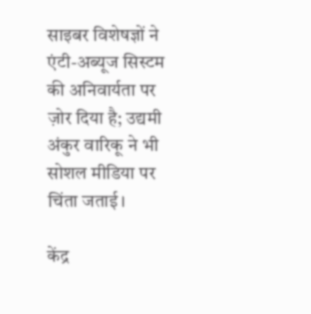साइबर विशेषज्ञों ने एंटी-अब्यूज सिस्टम की अनिवार्यता पर ज़ोर दिया है; उद्यमी अंकुर वारिकू ने भी सोशल मीडिया पर चिंता जताई।

केंद्र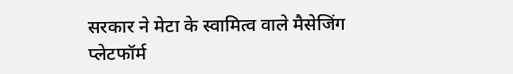सरकार ने मेटा के स्वामित्व वाले मैसेजिंग प्लेटफॉर्म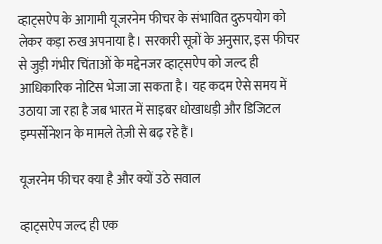व्हाट्सऐप के आगामी यूजरनेम फीचर के संभावित दुरुपयोग को लेकर कड़ा रुख अपनाया है। सरकारी सूत्रों के अनुसार, इस फीचर से जुड़ी गंभीर चिंताओं के मद्देनजर व्हाट्सऐप को जल्द ही आधिकारिक नोटिस भेजा जा सकता है। यह कदम ऐसे समय में उठाया जा रहा है जब भारत में साइबर धोखाधड़ी और डिजिटल इम्पर्सोनेशन के मामले तेज़ी से बढ़ रहे हैं।

यूजरनेम फीचर क्या है और क्यों उठे सवाल

व्हाट्सऐप जल्द ही एक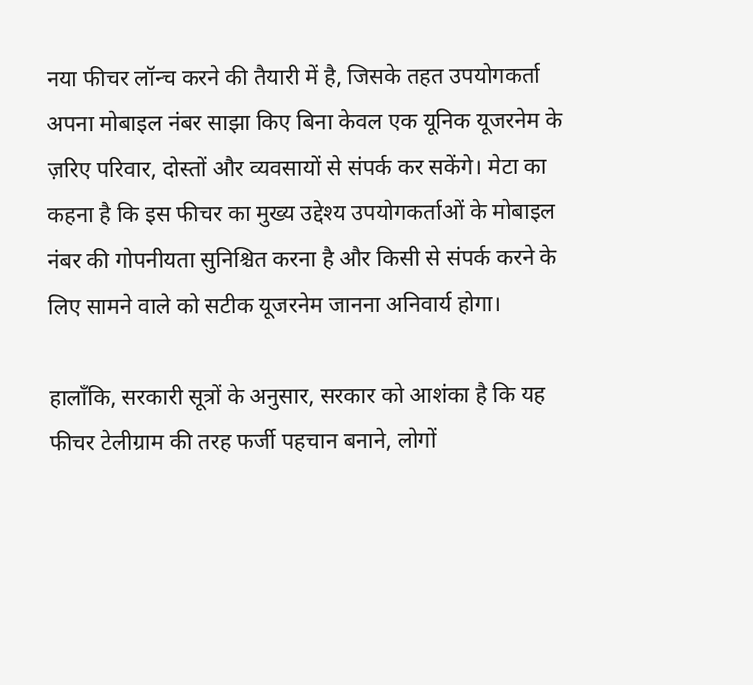नया फीचर लॉन्च करने की तैयारी में है, जिसके तहत उपयोगकर्ता अपना मोबाइल नंबर साझा किए बिना केवल एक यूनिक यूजरनेम के ज़रिए परिवार, दोस्तों और व्यवसायों से संपर्क कर सकेंगे। मेटा का कहना है कि इस फीचर का मुख्य उद्देश्य उपयोगकर्ताओं के मोबाइल नंबर की गोपनीयता सुनिश्चित करना है और किसी से संपर्क करने के लिए सामने वाले को सटीक यूजरनेम जानना अनिवार्य होगा।

हालाँकि, सरकारी सूत्रों के अनुसार, सरकार को आशंका है कि यह फीचर टेलीग्राम की तरह फर्जी पहचान बनाने, लोगों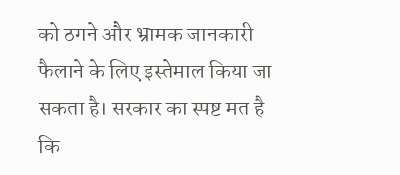को ठगने और भ्रामक जानकारी फैलाने के लिए इस्तेमाल किया जा सकता है। सरकार का स्पष्ट मत है कि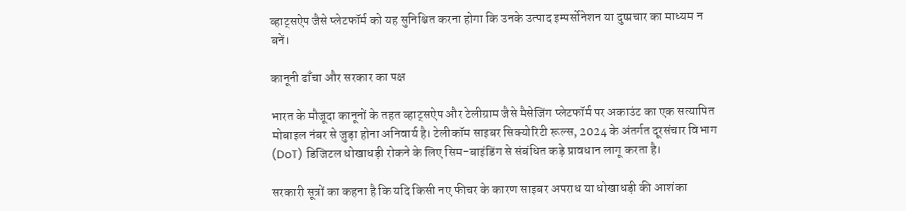व्हाट्सऐप जैसे प्लेटफॉर्म को यह सुनिश्चित करना होगा कि उनके उत्पाद इम्पर्सोनेशन या दुष्प्रचार का माध्यम न बनें।

कानूनी ढाँचा और सरकार का पक्ष

भारत के मौजूदा कानूनों के तहत व्हाट्सऐप और टेलीग्राम जैसे मैसेजिंग प्लेटफॉर्म पर अकाउंट का एक सत्यापित मोबाइल नंबर से जुड़ा होना अनिवार्य है। टेलीकॉम साइबर सिक्योरिटी रूल्स, 2024 के अंतर्गत दूरसंचार विभाग (DoT) डिजिटल धोखाधड़ी रोकने के लिए सिम-बाइंडिंग से संबंधित कड़े प्रावधान लागू करता है।

सरकारी सूत्रों का कहना है कि यदि किसी नए फीचर के कारण साइबर अपराध या धोखाधड़ी की आशंका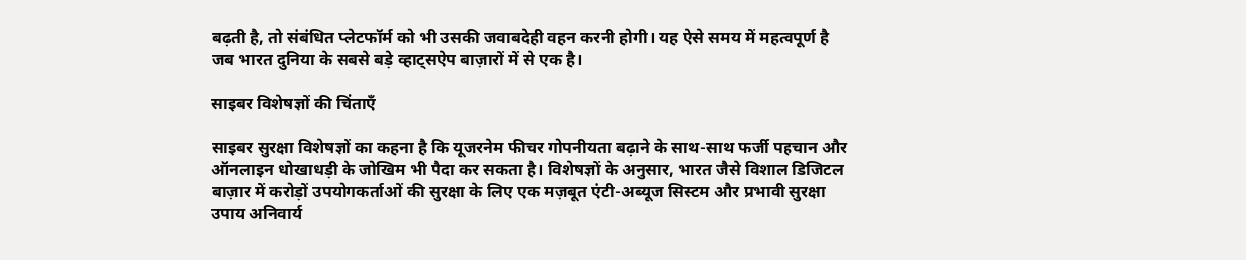बढ़ती है, तो संबंधित प्लेटफॉर्म को भी उसकी जवाबदेही वहन करनी होगी। यह ऐसे समय में महत्वपूर्ण है जब भारत दुनिया के सबसे बड़े व्हाट्सऐप बाज़ारों में से एक है।

साइबर विशेषज्ञों की चिंताएँ

साइबर सुरक्षा विशेषज्ञों का कहना है कि यूजरनेम फीचर गोपनीयता बढ़ाने के साथ-साथ फर्जी पहचान और ऑनलाइन धोखाधड़ी के जोखिम भी पैदा कर सकता है। विशेषज्ञों के अनुसार, भारत जैसे विशाल डिजिटल बाज़ार में करोड़ों उपयोगकर्ताओं की सुरक्षा के लिए एक मज़बूत एंटी-अब्यूज सिस्टम और प्रभावी सुरक्षा उपाय अनिवार्य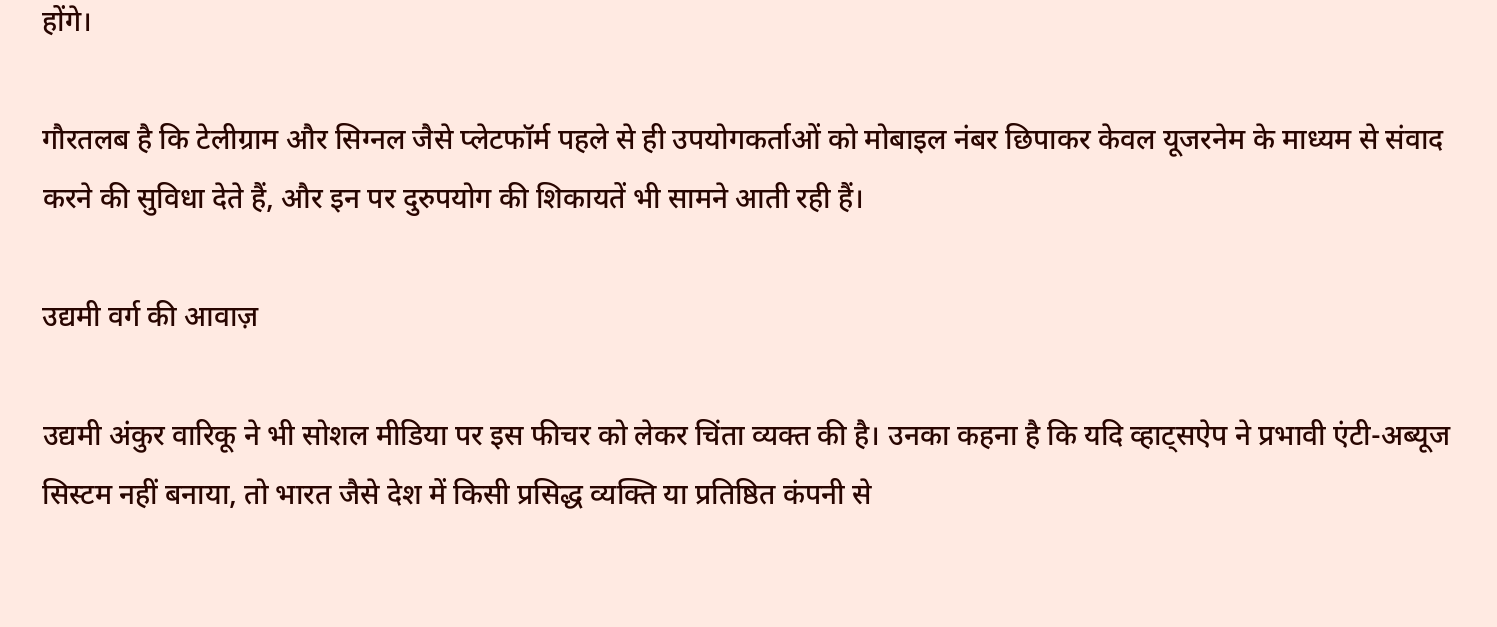होंगे।

गौरतलब है कि टेलीग्राम और सिग्नल जैसे प्लेटफॉर्म पहले से ही उपयोगकर्ताओं को मोबाइल नंबर छिपाकर केवल यूजरनेम के माध्यम से संवाद करने की सुविधा देते हैं, और इन पर दुरुपयोग की शिकायतें भी सामने आती रही हैं।

उद्यमी वर्ग की आवाज़

उद्यमी अंकुर वारिकू ने भी सोशल मीडिया पर इस फीचर को लेकर चिंता व्यक्त की है। उनका कहना है कि यदि व्हाट्सऐप ने प्रभावी एंटी-अब्यूज सिस्टम नहीं बनाया, तो भारत जैसे देश में किसी प्रसिद्ध व्यक्ति या प्रतिष्ठित कंपनी से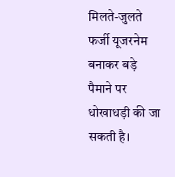मिलते-जुलते फर्जी यूजरनेम बनाकर बड़े पैमाने पर धोखाधड़ी की जा सकती है।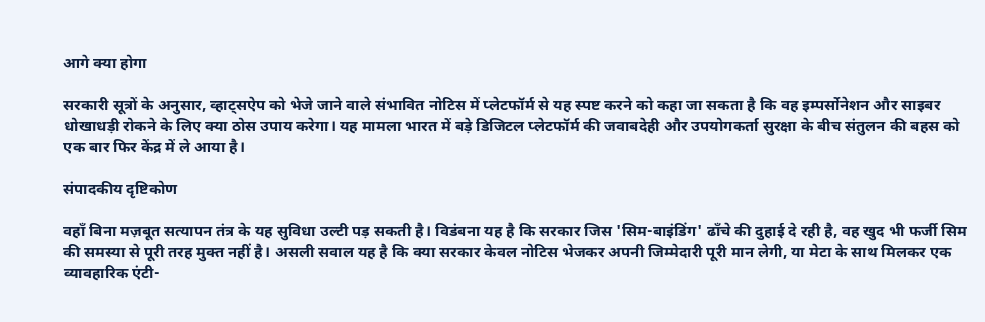आगे क्या होगा

सरकारी सूत्रों के अनुसार, व्हाट्सऐप को भेजे जाने वाले संभावित नोटिस में प्लेटफॉर्म से यह स्पष्ट करने को कहा जा सकता है कि वह इम्पर्सोनेशन और साइबर धोखाधड़ी रोकने के लिए क्या ठोस उपाय करेगा। यह मामला भारत में बड़े डिजिटल प्लेटफॉर्म की जवाबदेही और उपयोगकर्ता सुरक्षा के बीच संतुलन की बहस को एक बार फिर केंद्र में ले आया है।

संपादकीय दृष्टिकोण

वहाँ बिना मज़बूत सत्यापन तंत्र के यह सुविधा उल्टी पड़ सकती है। विडंबना यह है कि सरकार जिस 'सिम-बाइंडिंग' ढाँचे की दुहाई दे रही है, वह खुद भी फर्जी सिम की समस्या से पूरी तरह मुक्त नहीं है। असली सवाल यह है कि क्या सरकार केवल नोटिस भेजकर अपनी जिम्मेदारी पूरी मान लेगी, या मेटा के साथ मिलकर एक व्यावहारिक एंटी-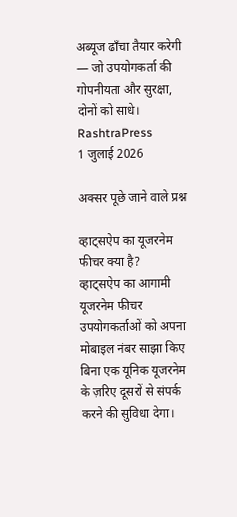अब्यूज ढाँचा तैयार करेगी — जो उपयोगकर्ता की गोपनीयता और सुरक्षा, दोनों को साधे।
RashtraPress
1 जुलाई 2026

अक्सर पूछे जाने वाले प्रश्न

व्हाट्सऐप का यूजरनेम फीचर क्या है?
व्हाट्सऐप का आगामी यूजरनेम फीचर उपयोगकर्ताओं को अपना मोबाइल नंबर साझा किए बिना एक यूनिक यूजरनेम के ज़रिए दूसरों से संपर्क करने की सुविधा देगा।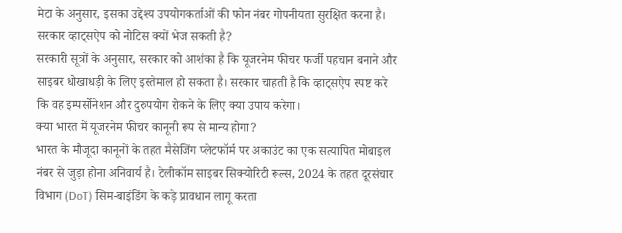मेटा के अनुसार, इसका उद्देश्य उपयोगकर्ताओं की फोन नंबर गोपनीयता सुरक्षित करना है।
सरकार व्हाट्सऐप को नोटिस क्यों भेज सकती है?
सरकारी सूत्रों के अनुसार, सरकार को आशंका है कि यूजरनेम फीचर फर्जी पहचान बनाने और साइबर धोखाधड़ी के लिए इस्तेमाल हो सकता है। सरकार चाहती है कि व्हाट्सऐप स्पष्ट करे कि वह इम्पर्सोनेशन और दुरुपयोग रोकने के लिए क्या उपाय करेगा।
क्या भारत में यूजरनेम फीचर कानूनी रूप से मान्य होगा?
भारत के मौजूदा कानूनों के तहत मैसेजिंग प्लेटफॉर्म पर अकाउंट का एक सत्यापित मोबाइल नंबर से जुड़ा होना अनिवार्य है। टेलीकॉम साइबर सिक्योरिटी रूल्स, 2024 के तहत दूरसंचार विभाग (DoT) सिम-बाइंडिंग के कड़े प्रावधान लागू करता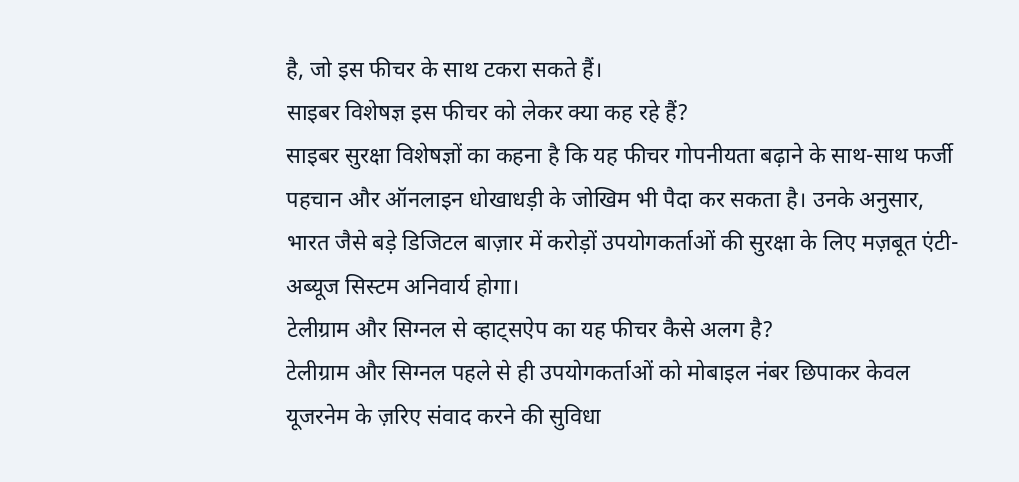है, जो इस फीचर के साथ टकरा सकते हैं।
साइबर विशेषज्ञ इस फीचर को लेकर क्या कह रहे हैं?
साइबर सुरक्षा विशेषज्ञों का कहना है कि यह फीचर गोपनीयता बढ़ाने के साथ-साथ फर्जी पहचान और ऑनलाइन धोखाधड़ी के जोखिम भी पैदा कर सकता है। उनके अनुसार, भारत जैसे बड़े डिजिटल बाज़ार में करोड़ों उपयोगकर्ताओं की सुरक्षा के लिए मज़बूत एंटी-अब्यूज सिस्टम अनिवार्य होगा।
टेलीग्राम और सिग्नल से व्हाट्सऐप का यह फीचर कैसे अलग है?
टेलीग्राम और सिग्नल पहले से ही उपयोगकर्ताओं को मोबाइल नंबर छिपाकर केवल यूजरनेम के ज़रिए संवाद करने की सुविधा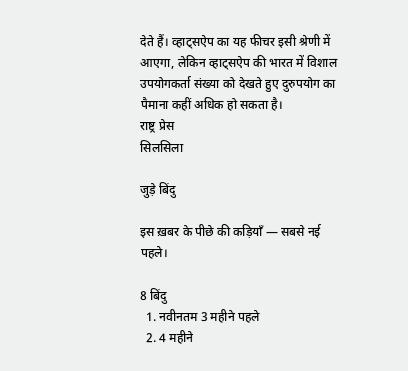देते हैं। व्हाट्सऐप का यह फीचर इसी श्रेणी में आएगा, लेकिन व्हाट्सऐप की भारत में विशाल उपयोगकर्ता संख्या को देखते हुए दुरुपयोग का पैमाना कहीं अधिक हो सकता है।
राष्ट्र प्रेस
सिलसिला

जुड़े बिंदु

इस ख़बर के पीछे की कड़ियाँ — सबसे नई पहले।

8 बिंदु
  1. नवीनतम 3 महीने पहले
  2. 4 महीने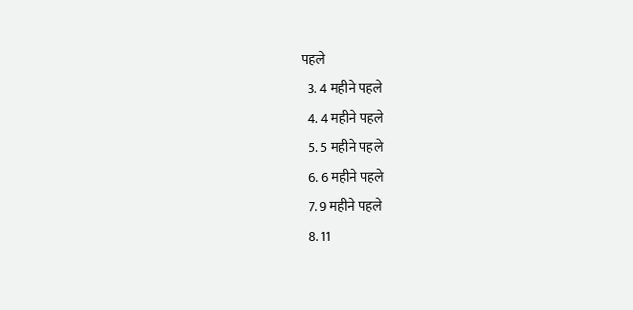पहले
  3. 4 महीने पहले
  4. 4 महीने पहले
  5. 5 महीने पहले
  6. 6 महीने पहले
  7. 9 महीने पहले
  8. 11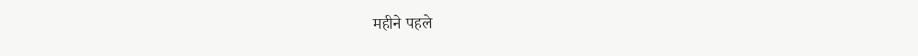महीने पहले